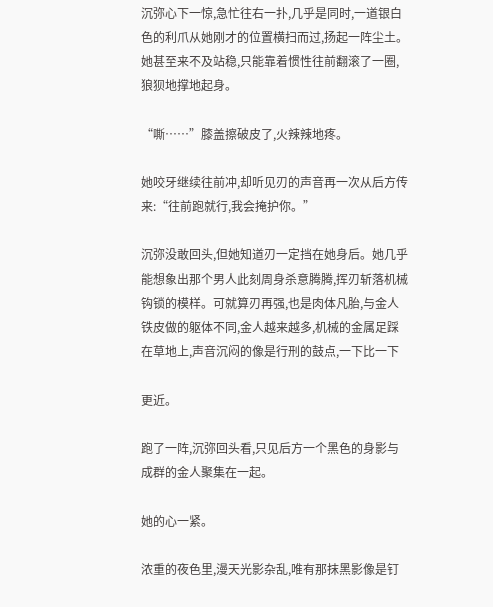沉弥心下一惊,急忙往右一扑,几乎是同时,一道银白色的利爪从她刚才的位置横扫而过,扬起一阵尘土。她甚至来不及站稳,只能靠着惯性往前翻滚了一圈,狼狈地撑地起身。

“嘶……”膝盖擦破皮了,火辣辣地疼。

她咬牙继续往前冲,却听见刃的声音再一次从后方传来:“往前跑就行,我会掩护你。”

沉弥没敢回头,但她知道刃一定挡在她身后。她几乎能想象出那个男人此刻周身杀意腾腾,挥刃斩落机械钩锁的模样。可就算刃再强,也是肉体凡胎,与金人铁皮做的躯体不同,金人越来越多,机械的金属足踩在草地上,声音沉闷的像是行刑的鼓点,一下比一下

更近。

跑了一阵,沉弥回头看,只见后方一个黑色的身影与成群的金人聚集在一起。

她的心一紧。

浓重的夜色里,漫天光影杂乱,唯有那抹黑影像是钉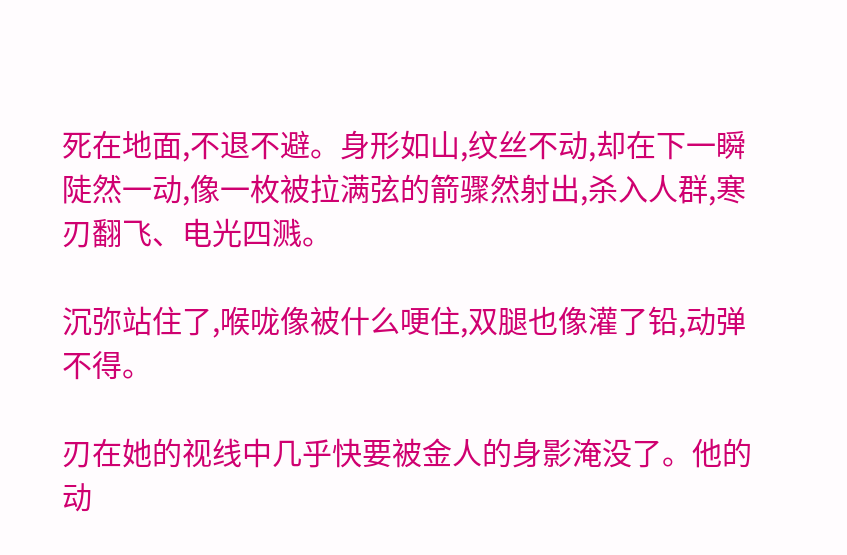死在地面,不退不避。身形如山,纹丝不动,却在下一瞬陡然一动,像一枚被拉满弦的箭骤然射出,杀入人群,寒刃翻飞、电光四溅。

沉弥站住了,喉咙像被什么哽住,双腿也像灌了铅,动弹不得。

刃在她的视线中几乎快要被金人的身影淹没了。他的动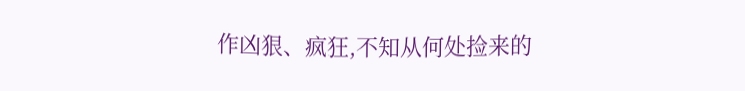作凶狠、疯狂,不知从何处捡来的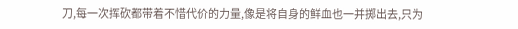刀,每一次挥砍都带着不惜代价的力量,像是将自身的鲜血也一并掷出去,只为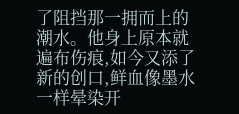了阻挡那一拥而上的潮水。他身上原本就遍布伤痕,如今又添了新的创口,鲜血像墨水一样晕染开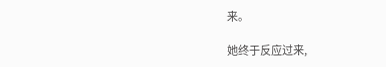来。

她终于反应过来,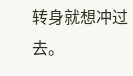转身就想冲过去。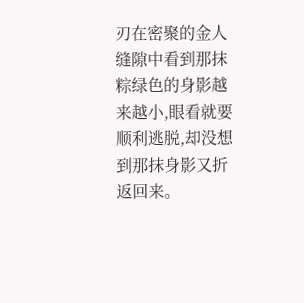刃在密聚的金人缝隙中看到那抹粽绿色的身影越来越小,眼看就要顺利逃脱,却没想到那抹身影又折返回来。